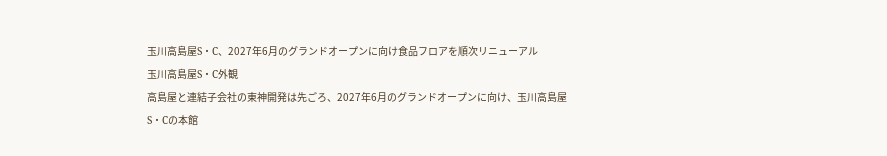玉川高島屋S・C、2027年6月のグランドオープンに向け食品フロアを順次リニューアル
玉川高島屋S・C外観
高島屋と連結子会社の東神開発は先ごろ、2027年6月のグランドオープンに向け、玉川高島屋S・Cの本館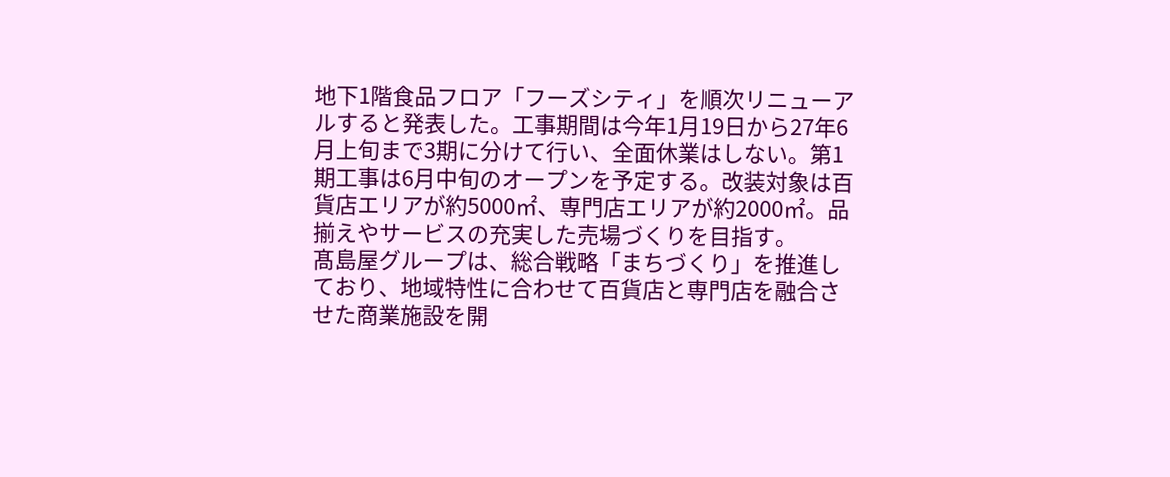地下1階食品フロア「フーズシティ」を順次リニューアルすると発表した。工事期間は今年1月19日から27年6月上旬まで3期に分けて行い、全面休業はしない。第1期工事は6月中旬のオープンを予定する。改装対象は百貨店エリアが約5000㎡、専門店エリアが約2000㎡。品揃えやサービスの充実した売場づくりを目指す。
髙島屋グループは、総合戦略「まちづくり」を推進しており、地域特性に合わせて百貨店と専門店を融合させた商業施設を開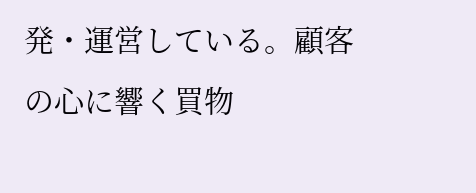発・運営している。顧客の心に響く買物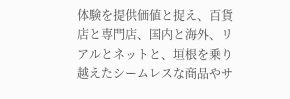体験を提供価値と捉え、百貨店と専門店、国内と海外、リアルとネットと、垣根を乗り越えたシームレスな商品やサ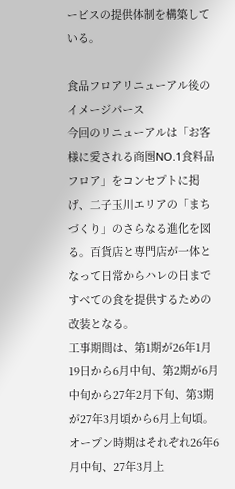ービスの提供体制を構築している。

食品フロアリニューアル後のイメージパース
今回のリニューアルは「お客様に愛される商圏NO.1食料品フロア」をコンセプトに掲げ、二子玉川エリアの「まちづくり」のさらなる進化を図る。百貨店と専門店が一体となって日常からハレの日まですべての食を提供するための改装となる。
工事期間は、第1期が26年1月19日から6月中旬、第2期が6月中旬から27年2月下旬、第3期が27年3月頃から6月上旬頃。オープン時期はそれぞれ26年6月中旬、27年3月上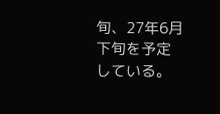旬、27年6月下旬を予定している。